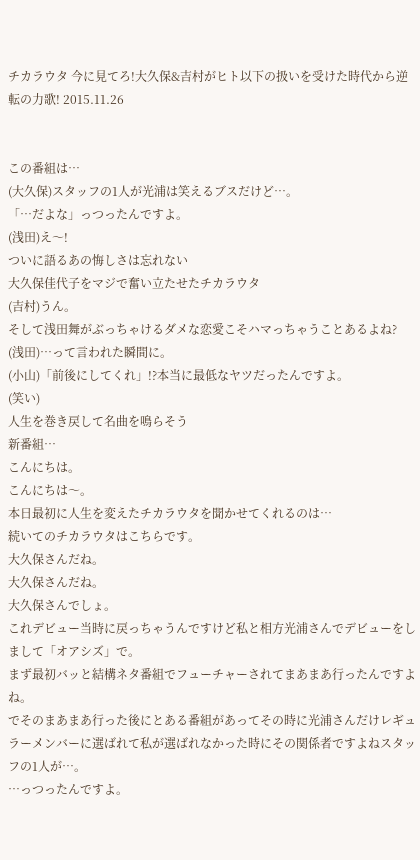チカラウタ 今に見てろ!大久保&吉村がヒト以下の扱いを受けた時代から逆転の力歌! 2015.11.26


この番組は…
(大久保)スタッフの1人が光浦は笑えるブスだけど…。
「…だよな」っつったんですよ。
(浅田)え〜!
ついに語るあの悔しさは忘れない
大久保佳代子をマジで奮い立たせたチカラウタ
(吉村)うん。
そして浅田舞がぶっちゃけるダメな恋愛こそハマっちゃうことあるよね?
(浅田)…って言われた瞬間に。
(小山)「前後にしてくれ」!?本当に最低なヤツだったんですよ。
(笑い)
人生を巻き戻して名曲を鳴らそう
新番組…
こんにちは。
こんにちは〜。
本日最初に人生を変えたチカラウタを聞かせてくれるのは…
続いてのチカラウタはこちらです。
大久保さんだね。
大久保さんだね。
大久保さんでしょ。
これデビュー当時に戻っちゃうんですけど私と相方光浦さんでデビューをしまして「オアシズ」で。
まず最初バッと結構ネタ番組でフューチャーされてまあまあ行ったんですよね。
でそのまあまあ行った後にとある番組があってその時に光浦さんだけレギュラーメンバーに選ばれて私が選ばれなかった時にその関係者ですよねスタッフの1人が…。
…っつったんですよ。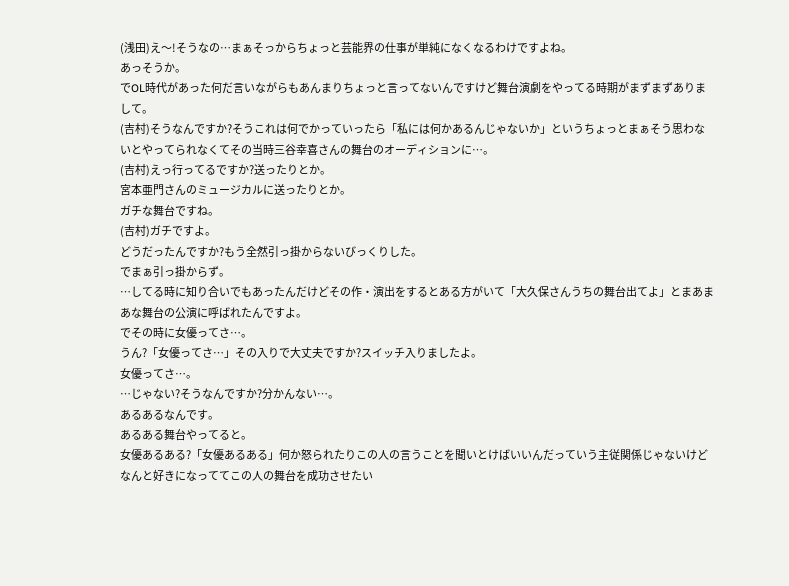(浅田)え〜!そうなの…まぁそっからちょっと芸能界の仕事が単純になくなるわけですよね。
あっそうか。
でOL時代があった何だ言いながらもあんまりちょっと言ってないんですけど舞台演劇をやってる時期がまずまずありまして。
(吉村)そうなんですか?そうこれは何でかっていったら「私には何かあるんじゃないか」というちょっとまぁそう思わないとやってられなくてその当時三谷幸喜さんの舞台のオーディションに…。
(吉村)えっ行ってるですか?送ったりとか。
宮本亜門さんのミュージカルに送ったりとか。
ガチな舞台ですね。
(吉村)ガチですよ。
どうだったんですか?もう全然引っ掛からないびっくりした。
でまぁ引っ掛からず。
…してる時に知り合いでもあったんだけどその作・演出をするとある方がいて「大久保さんうちの舞台出てよ」とまあまあな舞台の公演に呼ばれたんですよ。
でその時に女優ってさ…。
うん?「女優ってさ…」その入りで大丈夫ですか?スイッチ入りましたよ。
女優ってさ…。
…じゃない?そうなんですか?分かんない…。
あるあるなんです。
あるある舞台やってると。
女優あるある?「女優あるある」何か怒られたりこの人の言うことを聞いとけばいいんだっていう主従関係じゃないけどなんと好きになっててこの人の舞台を成功させたい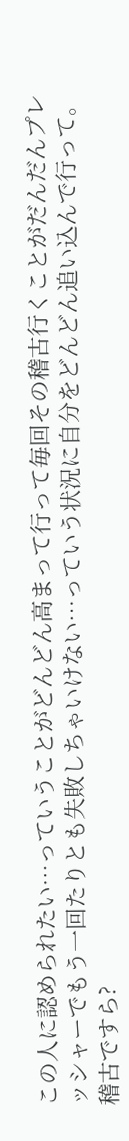この人に認められたい…っていうことがどんどん高まって行って毎回その稽古行くことがだんだんプレッシャーでもう一回たりとも失敗しちゃいけない…っていう状況に自分をどんどん追い込んで行って。
稽古ですら?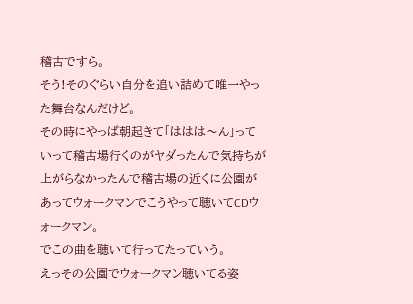稽古ですら。
そう!そのぐらい自分を追い詰めて唯一やった舞台なんだけど。
その時にやっぱ朝起きて「ははは〜ん」っていって稽古場行くのがヤダったんで気持ちが上がらなかったんで稽古場の近くに公園があってウォークマンでこうやって聴いてCDウォークマン。
でこの曲を聴いて行ってたっていう。
えっその公園でウォークマン聴いてる姿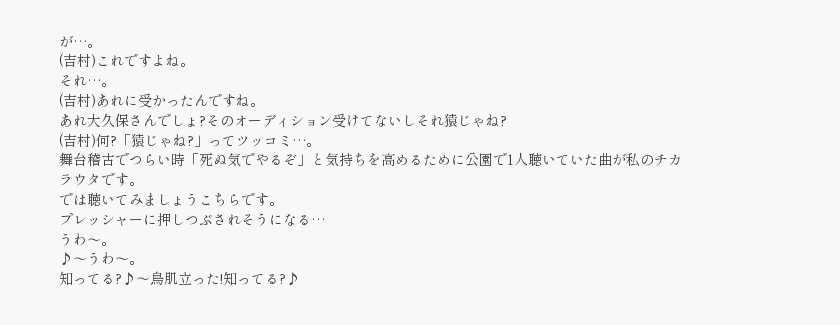が…。
(吉村)これですよね。
それ…。
(吉村)あれに受かったんですね。
あれ大久保さんでしょ?そのオーディション受けてないしそれ猿じゃね?
(吉村)何?「猿じゃね?」ってツッコミ…。
舞台稽古でつらい時「死ぬ気でやるぞ」と気持ちを高めるために公園で1人聴いていた曲が私のチカラウタです。
では聴いてみましょうこちらです。
プレッシャーに押しつぶされそうになる…
うわ〜。
♪〜うわ〜。
知ってる?♪〜鳥肌立った!知ってる?♪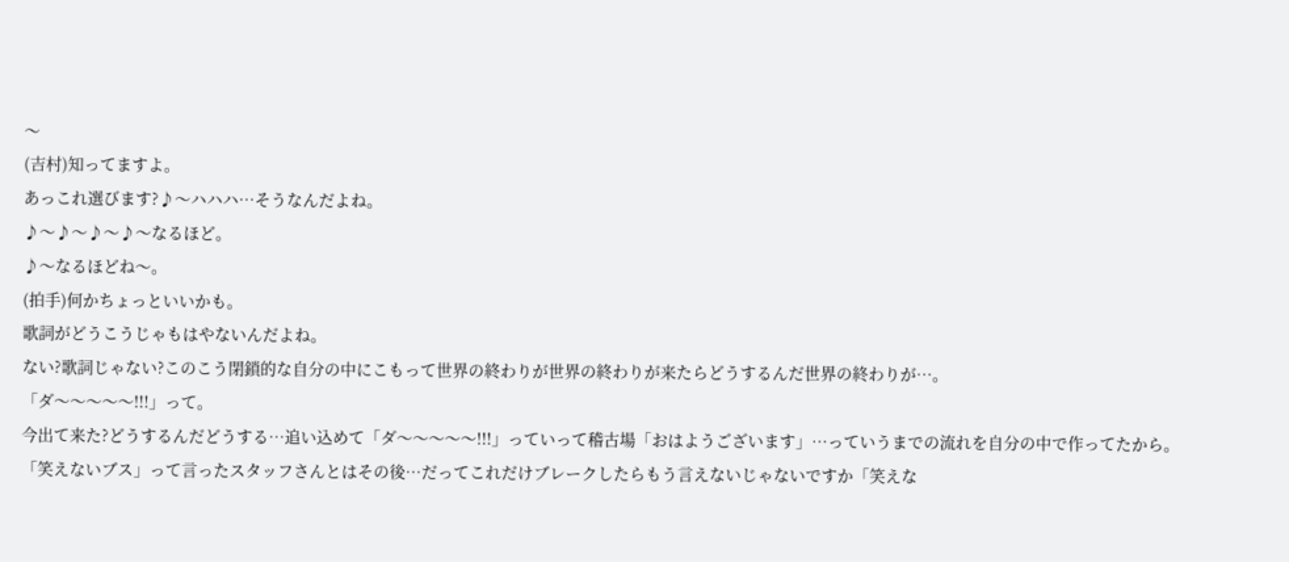〜
(吉村)知ってますよ。
あっこれ選びます?♪〜ハハハ…そうなんだよね。
♪〜♪〜♪〜♪〜なるほど。
♪〜なるほどね〜。
(拍手)何かちょっといいかも。
歌詞がどうこうじゃもはやないんだよね。
ない?歌詞じゃない?このこう閉鎖的な自分の中にこもって世界の終わりが世界の終わりが来たらどうするんだ世界の終わりが…。
「ダ〜〜〜〜〜!!!」って。
今出て来た?どうするんだどうする…追い込めて「ダ〜〜〜〜〜!!!」っていって稽古場「おはようございます」…っていうまでの流れを自分の中で作ってたから。
「笑えないブス」って言ったスタッフさんとはその後…だってこれだけブレークしたらもう言えないじゃないですか「笑えな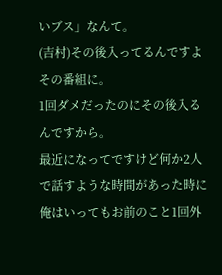いブス」なんて。
(吉村)その後入ってるんですよその番組に。
1回ダメだったのにその後入るんですから。
最近になってですけど何か2人で話すような時間があった時に俺はいってもお前のこと1回外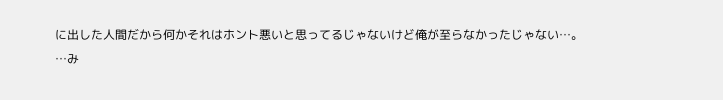に出した人間だから何かそれはホント悪いと思ってるじゃないけど俺が至らなかったじゃない…。
…み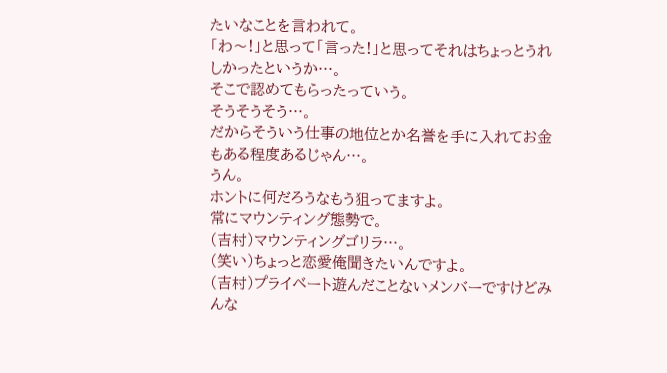たいなことを言われて。
「わ〜!」と思って「言った!」と思ってそれはちょっとうれしかったというか…。
そこで認めてもらったっていう。
そうそうそう…。
だからそういう仕事の地位とか名誉を手に入れてお金もある程度あるじゃん…。
うん。
ホントに何だろうなもう狙ってますよ。
常にマウンティング態勢で。
(吉村)マウンティングゴリラ…。
(笑い)ちょっと恋愛俺聞きたいんですよ。
(吉村)プライベート遊んだことないメンバーですけどみんな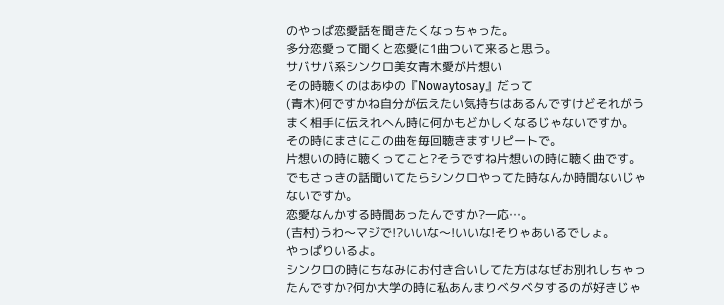のやっぱ恋愛話を聞きたくなっちゃった。
多分恋愛って聞くと恋愛に1曲ついて来ると思う。
サバサバ系シンクロ美女青木愛が片想い
その時聴くのはあゆの『Nowaytosay』だって
(青木)何ですかね自分が伝えたい気持ちはあるんですけどそれがうまく相手に伝えれへん時に何かもどかしくなるじゃないですか。
その時にまさにこの曲を毎回聴きますリピートで。
片想いの時に聴くってこと?そうですね片想いの時に聴く曲です。
でもさっきの話聞いてたらシンクロやってた時なんか時間ないじゃないですか。
恋愛なんかする時間あったんですか?一応…。
(吉村)うわ〜マジで!?いいな〜!いいな!そりゃあいるでしょ。
やっぱりいるよ。
シンクロの時にちなみにお付き合いしてた方はなぜお別れしちゃったんですか?何か大学の時に私あんまりベタベタするのが好きじゃ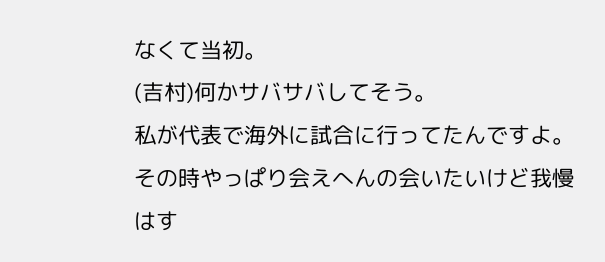なくて当初。
(吉村)何かサバサバしてそう。
私が代表で海外に試合に行ってたんですよ。
その時やっぱり会えへんの会いたいけど我慢はす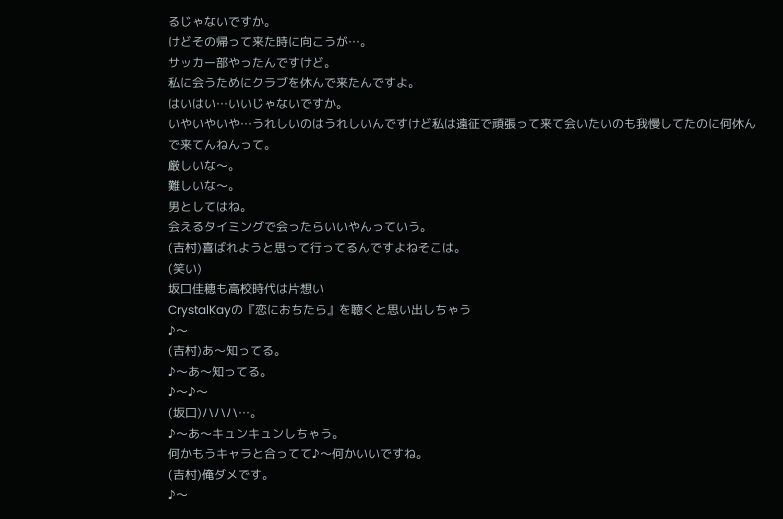るじゃないですか。
けどその帰って来た時に向こうが…。
サッカー部やったんですけど。
私に会うためにクラブを休んで来たんですよ。
はいはい…いいじゃないですか。
いやいやいや…うれしいのはうれしいんですけど私は遠征で頑張って来て会いたいのも我慢してたのに何休んで来てんねんって。
厳しいな〜。
難しいな〜。
男としてはね。
会えるタイミングで会ったらいいやんっていう。
(吉村)喜ばれようと思って行ってるんですよねそこは。
(笑い)
坂口佳穂も高校時代は片想い
CrystalKayの『恋におちたら』を聴くと思い出しちゃう
♪〜
(吉村)あ〜知ってる。
♪〜あ〜知ってる。
♪〜♪〜
(坂口)ハハハ…。
♪〜あ〜キュンキュンしちゃう。
何かもうキャラと合ってて♪〜何かいいですね。
(吉村)俺ダメです。
♪〜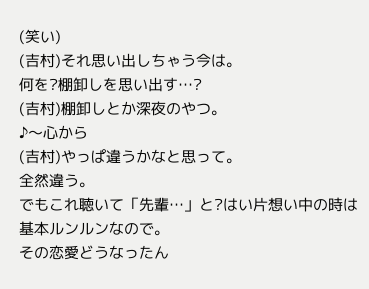(笑い)
(吉村)それ思い出しちゃう今は。
何を?棚卸しを思い出す…?
(吉村)棚卸しとか深夜のやつ。
♪〜心から
(吉村)やっぱ違うかなと思って。
全然違う。
でもこれ聴いて「先輩…」と?はい片想い中の時は基本ルンルンなので。
その恋愛どうなったん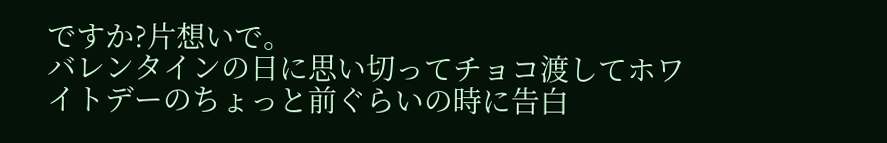ですか?片想いで。
バレンタインの日に思い切ってチョコ渡してホワイトデーのちょっと前ぐらいの時に告白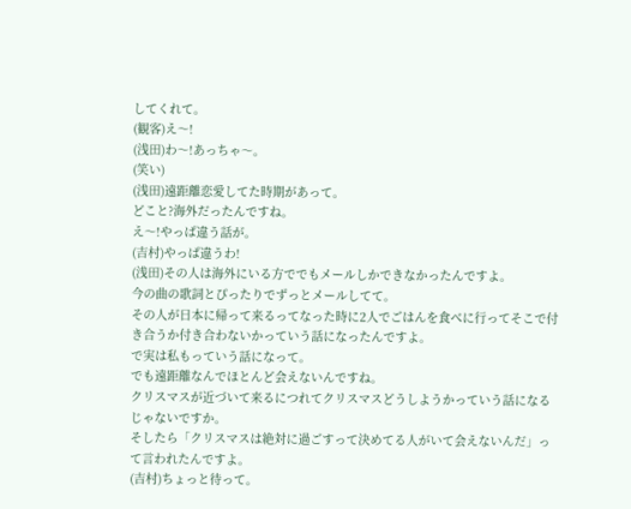してくれて。
(観客)え〜!
(浅田)わ〜!あっちゃ〜。
(笑い)
(浅田)遠距離恋愛してた時期があって。
どこと?海外だったんですね。
え〜!やっぱ違う話が。
(吉村)やっぱ違うわ!
(浅田)その人は海外にいる方ででもメールしかできなかったんですよ。
今の曲の歌詞とぴったりでずっとメールしてて。
その人が日本に帰って来るってなった時に2人でごはんを食べに行ってそこで付き合うか付き合わないかっていう話になったんですよ。
で実は私もっていう話になって。
でも遠距離なんでほとんど会えないんですね。
クリスマスが近づいて来るにつれてクリスマスどうしようかっていう話になるじゃないですか。
そしたら「クリスマスは絶対に過ごすって決めてる人がいて会えないんだ」って言われたんですよ。
(吉村)ちょっと待って。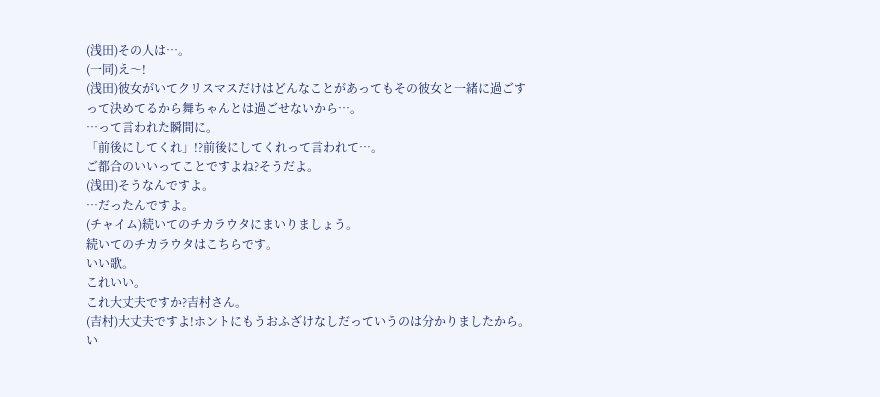(浅田)その人は…。
(一同)え〜!
(浅田)彼女がいてクリスマスだけはどんなことがあってもその彼女と一緒に過ごすって決めてるから舞ちゃんとは過ごせないから…。
…って言われた瞬間に。
「前後にしてくれ」!?前後にしてくれって言われて…。
ご都合のいいってことですよね?そうだよ。
(浅田)そうなんですよ。
…だったんですよ。
(チャイム)続いてのチカラウタにまいりましょう。
続いてのチカラウタはこちらです。
いい歌。
これいい。
これ大丈夫ですか?吉村さん。
(吉村)大丈夫ですよ!ホントにもうおふざけなしだっていうのは分かりましたから。
い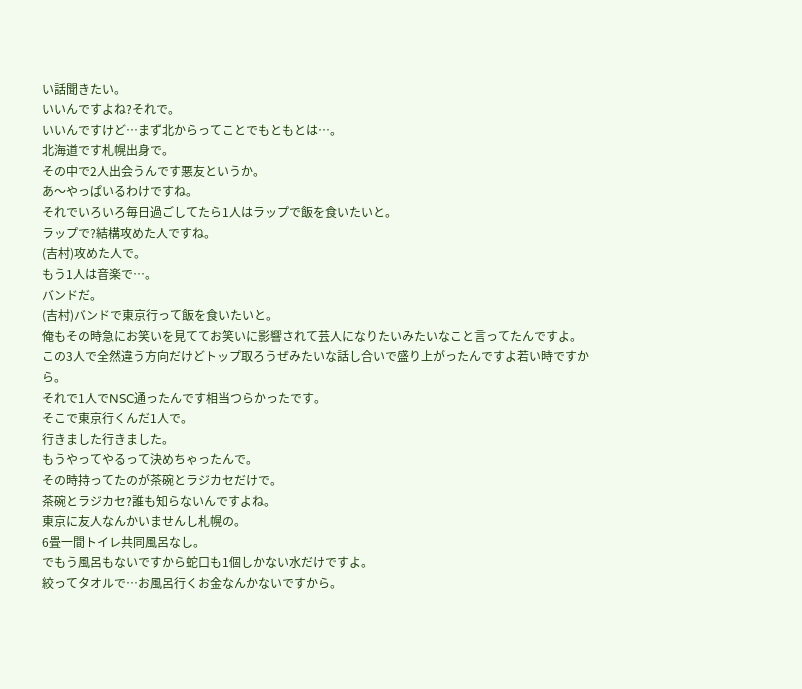い話聞きたい。
いいんですよね?それで。
いいんですけど…まず北からってことでもともとは…。
北海道です札幌出身で。
その中で2人出会うんです悪友というか。
あ〜やっぱいるわけですね。
それでいろいろ毎日過ごしてたら1人はラップで飯を食いたいと。
ラップで?結構攻めた人ですね。
(吉村)攻めた人で。
もう1人は音楽で…。
バンドだ。
(吉村)バンドで東京行って飯を食いたいと。
俺もその時急にお笑いを見ててお笑いに影響されて芸人になりたいみたいなこと言ってたんですよ。
この3人で全然違う方向だけどトップ取ろうぜみたいな話し合いで盛り上がったんですよ若い時ですから。
それで1人でNSC通ったんです相当つらかったです。
そこで東京行くんだ1人で。
行きました行きました。
もうやってやるって決めちゃったんで。
その時持ってたのが茶碗とラジカセだけで。
茶碗とラジカセ?誰も知らないんですよね。
東京に友人なんかいませんし札幌の。
6畳一間トイレ共同風呂なし。
でもう風呂もないですから蛇口も1個しかない水だけですよ。
絞ってタオルで…お風呂行くお金なんかないですから。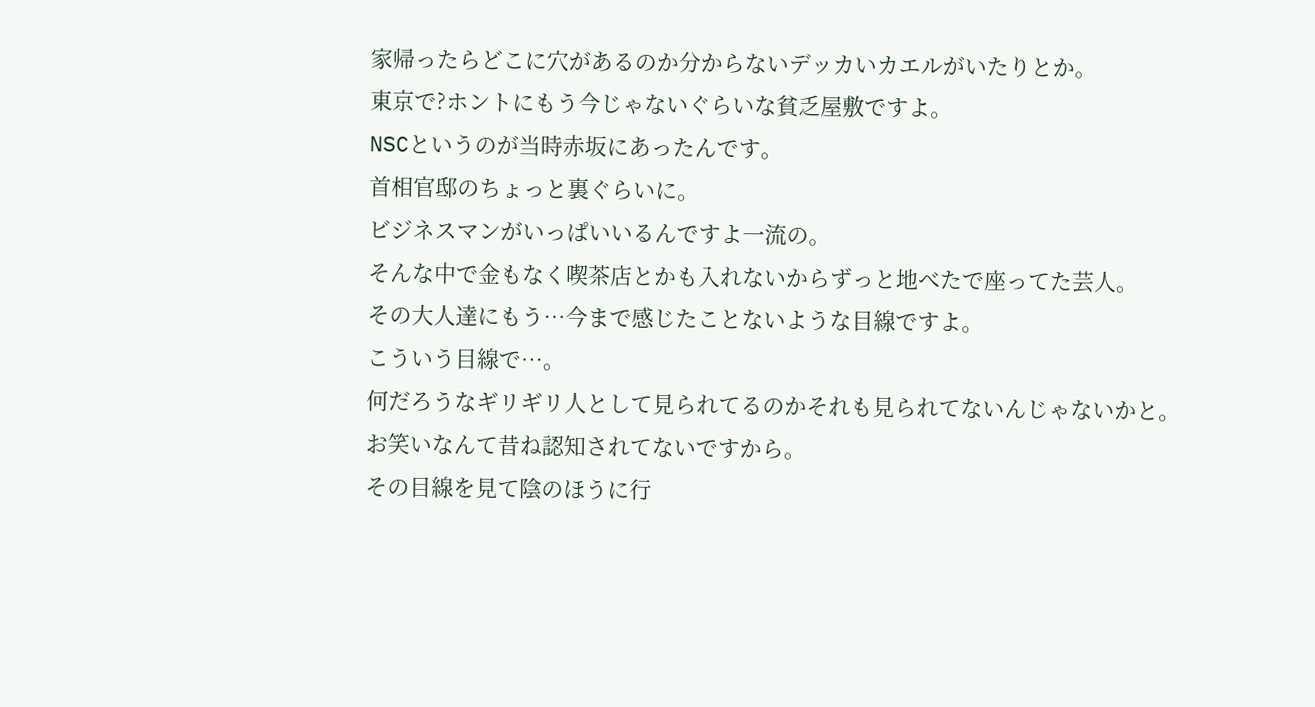家帰ったらどこに穴があるのか分からないデッカいカエルがいたりとか。
東京で?ホントにもう今じゃないぐらいな貧乏屋敷ですよ。
NSCというのが当時赤坂にあったんです。
首相官邸のちょっと裏ぐらいに。
ビジネスマンがいっぱいいるんですよ一流の。
そんな中で金もなく喫茶店とかも入れないからずっと地べたで座ってた芸人。
その大人達にもう…今まで感じたことないような目線ですよ。
こういう目線で…。
何だろうなギリギリ人として見られてるのかそれも見られてないんじゃないかと。
お笑いなんて昔ね認知されてないですから。
その目線を見て陰のほうに行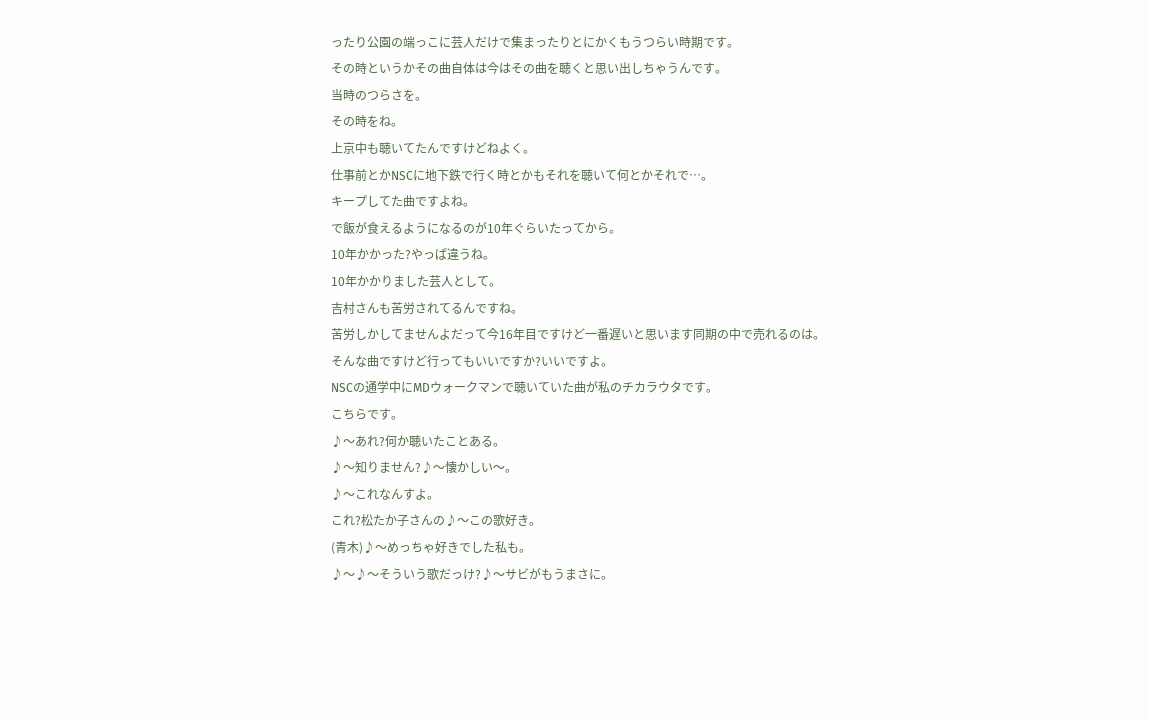ったり公園の端っこに芸人だけで集まったりとにかくもうつらい時期です。
その時というかその曲自体は今はその曲を聴くと思い出しちゃうんです。
当時のつらさを。
その時をね。
上京中も聴いてたんですけどねよく。
仕事前とかNSCに地下鉄で行く時とかもそれを聴いて何とかそれで…。
キープしてた曲ですよね。
で飯が食えるようになるのが10年ぐらいたってから。
10年かかった?やっぱ違うね。
10年かかりました芸人として。
吉村さんも苦労されてるんですね。
苦労しかしてませんよだって今16年目ですけど一番遅いと思います同期の中で売れるのは。
そんな曲ですけど行ってもいいですか?いいですよ。
NSCの通学中にMDウォークマンで聴いていた曲が私のチカラウタです。
こちらです。
♪〜あれ?何か聴いたことある。
♪〜知りません?♪〜懐かしい〜。
♪〜これなんすよ。
これ?松たか子さんの♪〜この歌好き。
(青木)♪〜めっちゃ好きでした私も。
♪〜♪〜そういう歌だっけ?♪〜サビがもうまさに。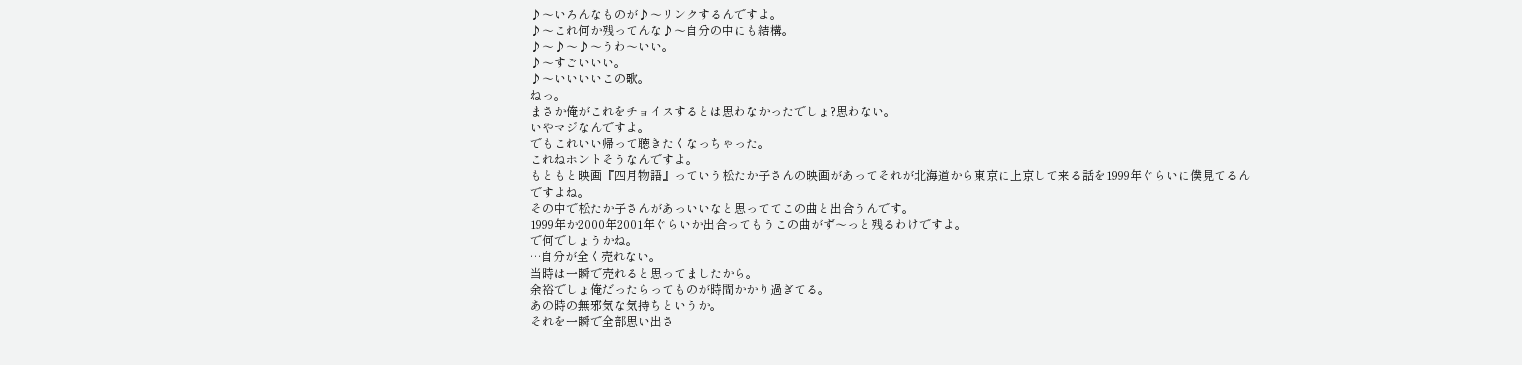♪〜いろんなものが♪〜リンクするんですよ。
♪〜これ何か残ってんな♪〜自分の中にも結構。
♪〜♪〜♪〜うわ〜いい。
♪〜すごいいい。
♪〜いいいいこの歌。
ねっ。
まさか俺がこれをチョイスするとは思わなかったでしょ?思わない。
いやマジなんですよ。
でもこれいい帰って聴きたくなっちゃった。
これねホントそうなんですよ。
もともと映画『四月物語』っていう松たか子さんの映画があってそれが北海道から東京に上京して来る話を1999年ぐらいに僕見てるんですよね。
その中で松たか子さんがあっいいなと思っててこの曲と出合うんです。
1999年か2000年2001年ぐらいか出合ってもうこの曲がず〜っと残るわけですよ。
で何でしょうかね。
…自分が全く売れない。
当時は一瞬で売れると思ってましたから。
余裕でしょ俺だったらってものが時間かかり過ぎてる。
あの時の無邪気な気持ちというか。
それを一瞬で全部思い出さ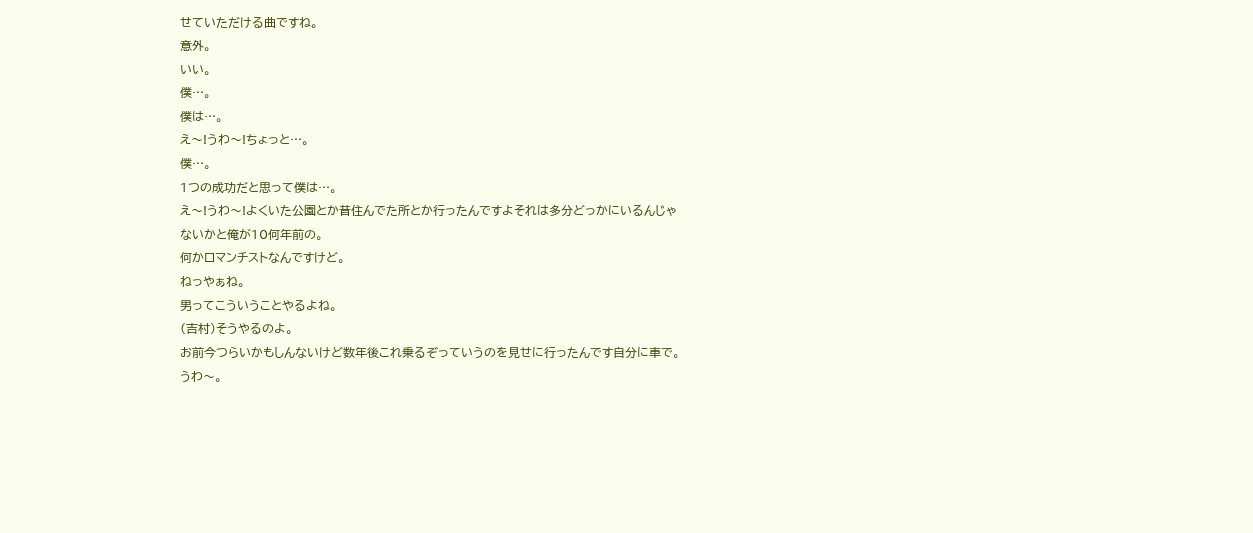せていただける曲ですね。
意外。
いい。
僕…。
僕は…。
え〜!うわ〜!ちょっと…。
僕…。
1つの成功だと思って僕は…。
え〜!うわ〜!よくいた公園とか昔住んでた所とか行ったんですよそれは多分どっかにいるんじゃないかと俺が10何年前の。
何かロマンチストなんですけど。
ねっやぁね。
男ってこういうことやるよね。
(吉村)そうやるのよ。
お前今つらいかもしんないけど数年後これ乗るぞっていうのを見せに行ったんです自分に車で。
うわ〜。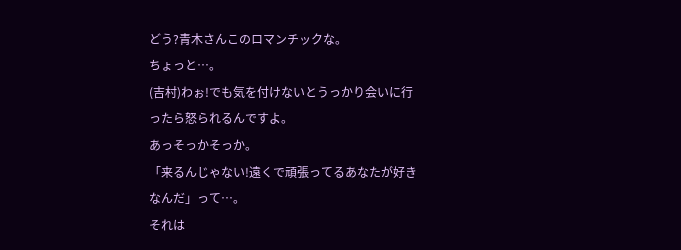どう?青木さんこのロマンチックな。
ちょっと…。
(吉村)わぉ!でも気を付けないとうっかり会いに行ったら怒られるんですよ。
あっそっかそっか。
「来るんじゃない!遠くで頑張ってるあなたが好きなんだ」って…。
それは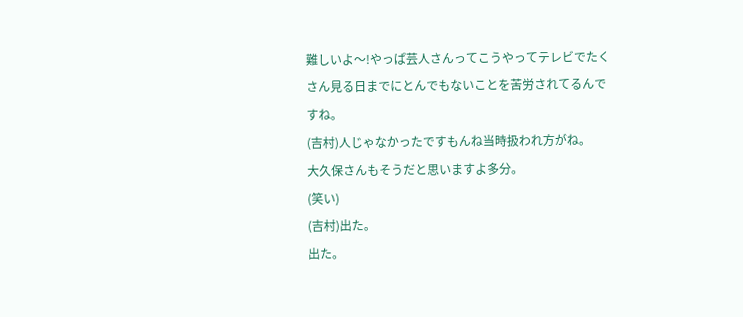難しいよ〜!やっぱ芸人さんってこうやってテレビでたくさん見る日までにとんでもないことを苦労されてるんですね。
(吉村)人じゃなかったですもんね当時扱われ方がね。
大久保さんもそうだと思いますよ多分。
(笑い)
(吉村)出た。
出た。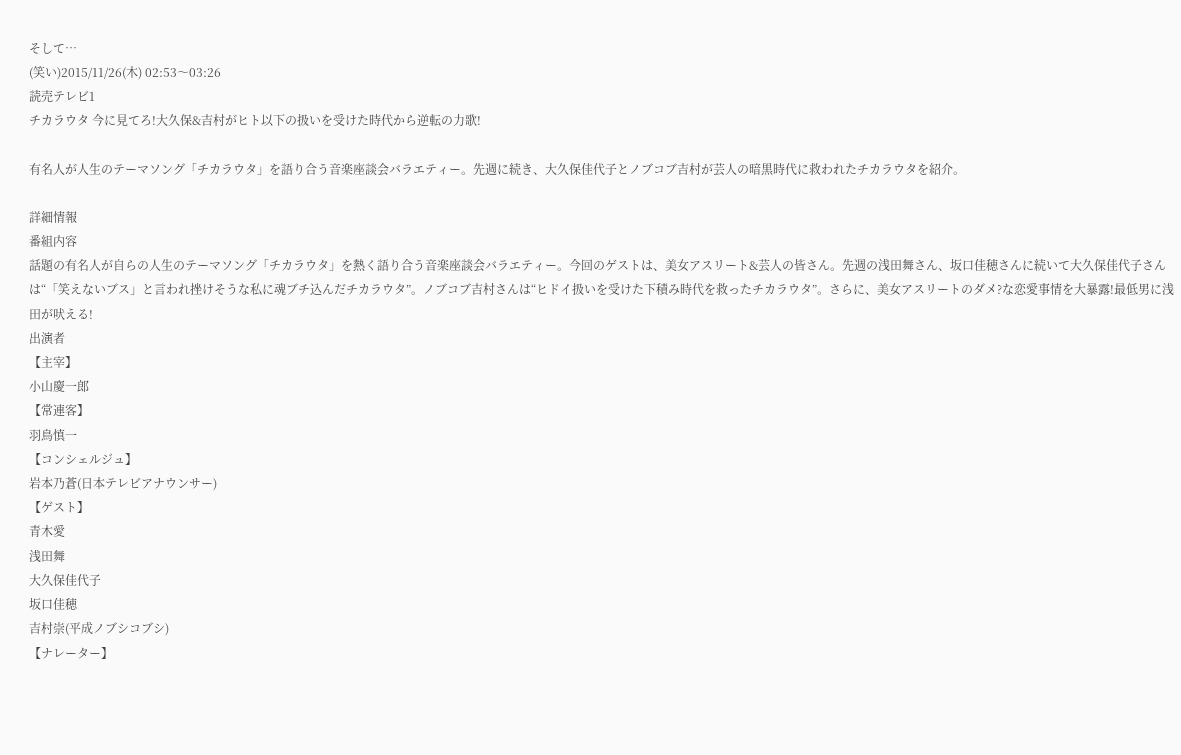そして…
(笑い)2015/11/26(木) 02:53〜03:26
読売テレビ1
チカラウタ 今に見てろ!大久保&吉村がヒト以下の扱いを受けた時代から逆転の力歌!

有名人が人生のテーマソング「チカラウタ」を語り合う音楽座談会バラエティー。先週に続き、大久保佳代子とノブコブ吉村が芸人の暗黒時代に救われたチカラウタを紹介。

詳細情報
番組内容
話題の有名人が自らの人生のテーマソング「チカラウタ」を熱く語り合う音楽座談会バラエティー。今回のゲストは、美女アスリート&芸人の皆さん。先週の浅田舞さん、坂口佳穂さんに続いて大久保佳代子さんは“「笑えないブス」と言われ挫けそうな私に魂ブチ込んだチカラウタ”。ノブコブ吉村さんは“ヒドイ扱いを受けた下積み時代を救ったチカラウタ”。さらに、美女アスリートのダメ?な恋愛事情を大暴露!最低男に浅田が吠える!
出演者
【主宰】
小山慶一郎
【常連客】
羽鳥慎一
【コンシェルジュ】
岩本乃蒼(日本テレビアナウンサー)
【ゲスト】
青木愛
浅田舞
大久保佳代子
坂口佳穂
吉村崇(平成ノブシコブシ)
【ナレーター】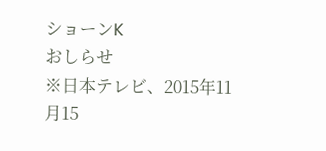ショーンK
おしらせ
※日本テレビ、2015年11月15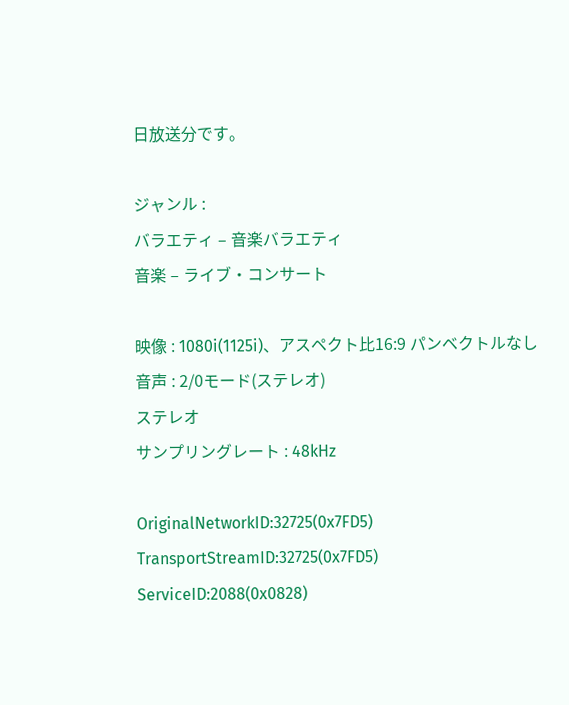日放送分です。

ジャンル :
バラエティ – 音楽バラエティ
音楽 – ライブ・コンサート

映像 : 1080i(1125i)、アスペクト比16:9 パンベクトルなし
音声 : 2/0モード(ステレオ)
ステレオ
サンプリングレート : 48kHz

OriginalNetworkID:32725(0x7FD5)
TransportStreamID:32725(0x7FD5)
ServiceID:2088(0x0828)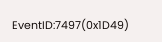EventID:7497(0x1D49)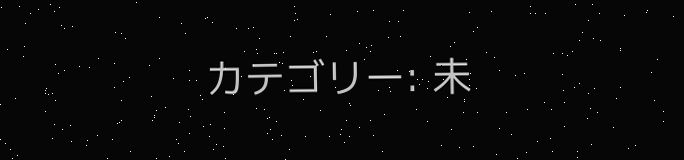カテゴリー: 未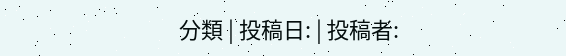分類 | 投稿日: | 投稿者: